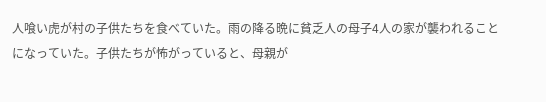人喰い虎が村の子供たちを食べていた。雨の降る晩に貧乏人の母子4人の家が襲われることになっていた。子供たちが怖がっていると、母親が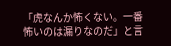「虎なんか怖くない。一番怖いのは漏りなのだ」と言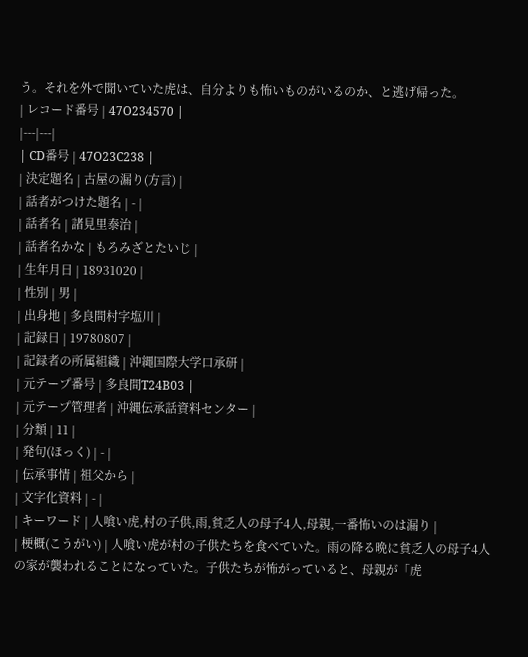う。それを外で聞いていた虎は、自分よりも怖いものがいるのか、と逃げ帰った。
| レコード番号 | 47O234570 |
|---|---|
| CD番号 | 47O23C238 |
| 決定題名 | 古屋の漏り(方言) |
| 話者がつけた題名 | - |
| 話者名 | 諸見里泰治 |
| 話者名かな | もろみざとたいじ |
| 生年月日 | 18931020 |
| 性別 | 男 |
| 出身地 | 多良間村字塩川 |
| 記録日 | 19780807 |
| 記録者の所属組織 | 沖縄国際大学口承研 |
| 元テープ番号 | 多良間T24B03 |
| 元テープ管理者 | 沖縄伝承話資料センター |
| 分類 | 11 |
| 発句(ほっく) | - |
| 伝承事情 | 祖父から |
| 文字化資料 | - |
| キーワード | 人喰い虎,村の子供,雨,貧乏人の母子4人,母親,一番怖いのは漏り |
| 梗概(こうがい) | 人喰い虎が村の子供たちを食べていた。雨の降る晩に貧乏人の母子4人の家が襲われることになっていた。子供たちが怖がっていると、母親が「虎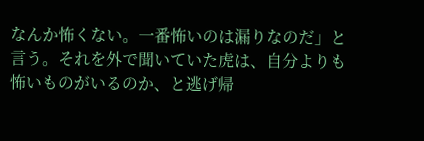なんか怖くない。一番怖いのは漏りなのだ」と言う。それを外で聞いていた虎は、自分よりも怖いものがいるのか、と逃げ帰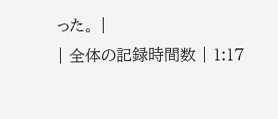った。 |
| 全体の記録時間数 | 1:17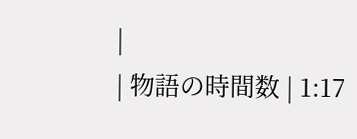|
| 物語の時間数 | 1:17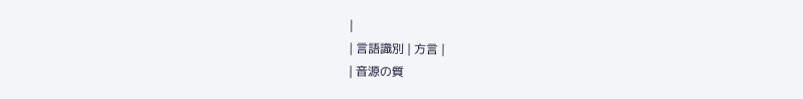|
| 言語識別 | 方言 |
| 音源の質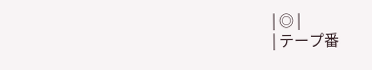| ◎ |
| テープ番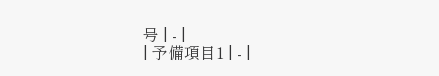号 | - |
| 予備項目1 | - |